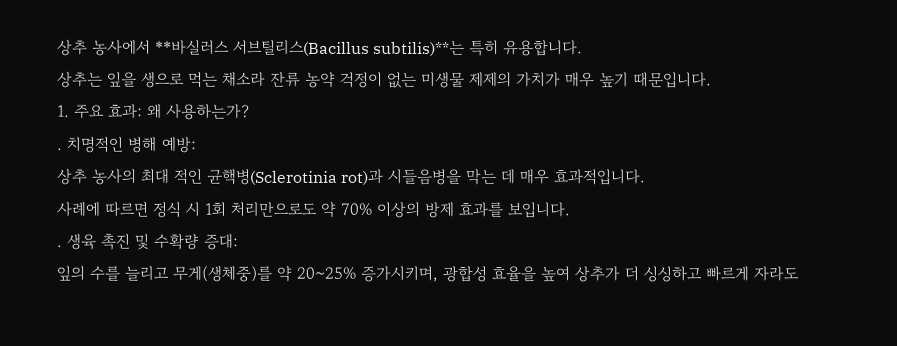상추 농사에서 **바실러스 서브틸리스(Bacillus subtilis)**는 특히 유용합니다.
상추는 잎을 생으로 먹는 채소라 잔류 농약 걱정이 없는 미생물 제제의 가치가 매우 높기 때문입니다.
1. 주요 효과: 왜 사용하는가?
. 치명적인 병해 예방:
상추 농사의 최대 적인 균핵병(Sclerotinia rot)과 시들음병을 막는 데 매우 효과적입니다.
사례에 따르면 정식 시 1회 처리만으로도 약 70% 이상의 방제 효과를 보입니다.
. 생육 촉진 및 수확량 증대:
잎의 수를 늘리고 무게(생체중)를 약 20~25% 증가시키며, 광합성 효율을 높여 상추가 더 싱싱하고 빠르게 자라도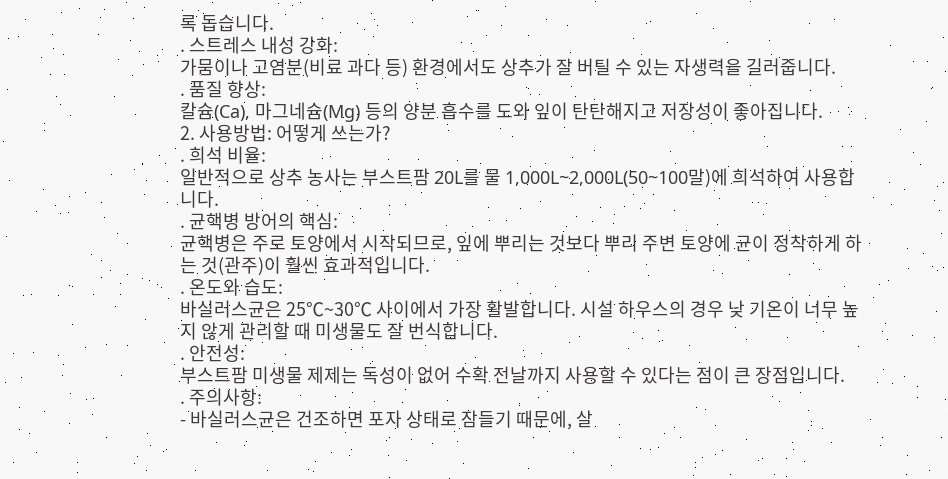록 돕습니다.
. 스트레스 내성 강화:
가뭄이나 고염분(비료 과다 등) 환경에서도 상추가 잘 버틸 수 있는 자생력을 길러줍니다.
. 품질 향상:
칼슘(Ca), 마그네슘(Mg) 등의 양분 흡수를 도와 잎이 탄탄해지고 저장성이 좋아집니다.
2. 사용방법: 어떻게 쓰는가?
. 희석 비율:
일반적으로 상추 농사는 부스트팜 20L를 물 1,000L~2,000L(50~100말)에 희석하여 사용합니다.
. 균핵병 방어의 핵심:
균핵병은 주로 토양에서 시작되므로, 잎에 뿌리는 것보다 뿌리 주변 토양에 균이 정착하게 하는 것(관주)이 훨씬 효과적입니다.
. 온도와 습도:
바실러스균은 25℃~30℃ 사이에서 가장 활발합니다. 시설 하우스의 경우 낮 기온이 너무 높지 않게 관리할 때 미생물도 잘 번식합니다.
. 안전성:
부스트팜 미생물 제제는 독성이 없어 수확 전날까지 사용할 수 있다는 점이 큰 장점입니다.
. 주의사항:
- 바실러스균은 건조하면 포자 상태로 잠들기 때문에, 살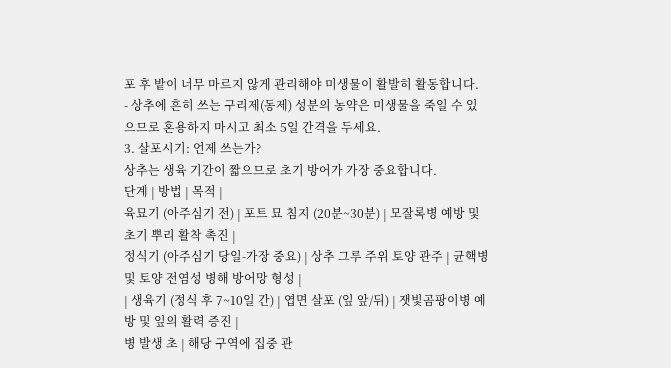포 후 밭이 너무 마르지 않게 관리해야 미생물이 활발히 활동합니다.
- 상추에 흔히 쓰는 구리제(동제) 성분의 농약은 미생물을 죽일 수 있으므로 혼용하지 마시고 최소 5일 간격을 두세요.
3. 살포시기: 언제 쓰는가?
상추는 생육 기간이 짧으므로 초기 방어가 가장 중요합니다.
단계 | 방법 | 목적 |
육묘기 (아주심기 전) | 포트 묘 침지 (20분~30분) | 모잘록병 예방 및 초기 뿌리 활착 촉진 |
정식기 (아주심기 당일-가장 중요) | 상추 그루 주위 토양 관주 | 균핵병 및 토양 전염성 병해 방어망 형성 |
| 생육기 (정식 후 7~10일 간) | 엽면 살포 (잎 앞/뒤) | 잿빛곰팡이병 예방 및 잎의 활력 증진 |
병 발생 초 | 해당 구역에 집중 관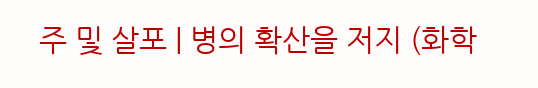주 및 살포 | 병의 확산을 저지 (화학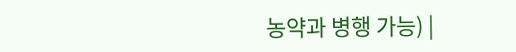농약과 병행 가능) |